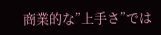商業的な”上手さ”では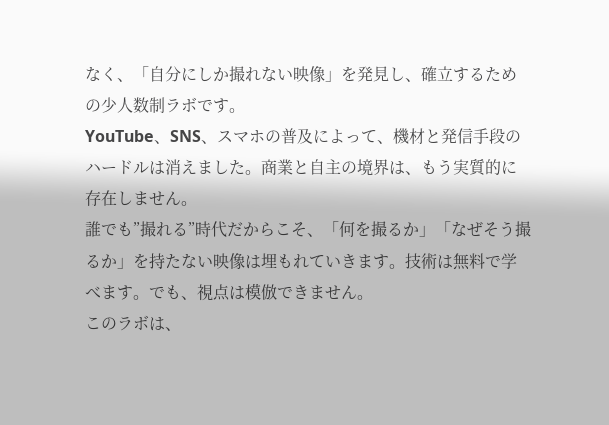なく、「自分にしか撮れない映像」を発見し、確立するための少人数制ラボです。
YouTube、SNS、スマホの普及によって、機材と発信手段のハードルは消えました。商業と自主の境界は、もう実質的に存在しません。
誰でも”撮れる”時代だからこそ、「何を撮るか」「なぜそう撮るか」を持たない映像は埋もれていきます。技術は無料で学べます。でも、視点は模倣できません。
このラボは、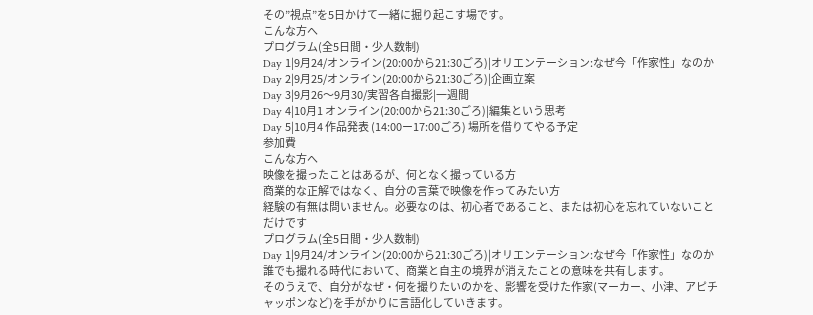その”視点”を5日かけて一緒に掘り起こす場です。
こんな方へ
プログラム(全5日間・少人数制)
Day 1|9月24/オンライン(20:00から21:30ごろ)|オリエンテーション:なぜ今「作家性」なのか
Day 2|9月25/オンライン(20:00から21:30ごろ)|企画立案
Day 3|9月26〜9月30/実習各自撮影|一週間
Day 4|10月1 オンライン(20:00から21:30ごろ)|編集という思考
Day 5|10月4 作品発表 (14:00ー17:00ごろ) 場所を借りてやる予定
参加費
こんな方へ
映像を撮ったことはあるが、何となく撮っている方
商業的な正解ではなく、自分の言葉で映像を作ってみたい方
経験の有無は問いません。必要なのは、初心者であること、または初心を忘れていないことだけです
プログラム(全5日間・少人数制)
Day 1|9月24/オンライン(20:00から21:30ごろ)|オリエンテーション:なぜ今「作家性」なのか
誰でも撮れる時代において、商業と自主の境界が消えたことの意味を共有します。
そのうえで、自分がなぜ・何を撮りたいのかを、影響を受けた作家(マーカー、小津、アピチャッポンなど)を手がかりに言語化していきます。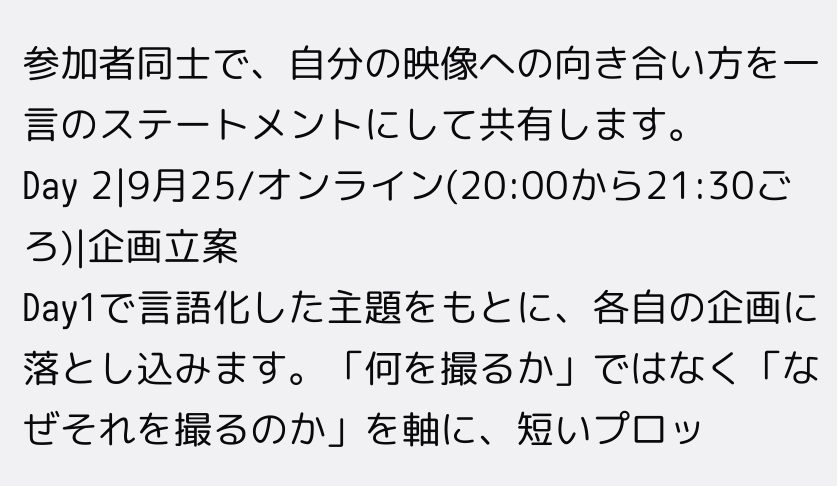参加者同士で、自分の映像への向き合い方を一言のステートメントにして共有します。
Day 2|9月25/オンライン(20:00から21:30ごろ)|企画立案
Day1で言語化した主題をもとに、各自の企画に落とし込みます。「何を撮るか」ではなく「なぜそれを撮るのか」を軸に、短いプロッ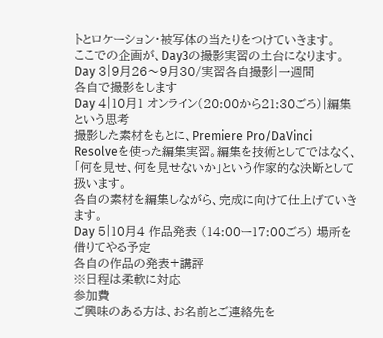トとロケーション・被写体の当たりをつけていきます。
ここでの企画が、Day3の撮影実習の土台になります。
Day 3|9月26〜9月30/実習各自撮影|一週間
各自で撮影をします
Day 4|10月1 オンライン(20:00から21:30ごろ)|編集という思考
撮影した素材をもとに、Premiere Pro/DaVinci Resolveを使った編集実習。編集を技術としてではなく、「何を見せ、何を見せないか」という作家的な決断として扱います。
各自の素材を編集しながら、完成に向けて仕上げていきます。
Day 5|10月4 作品発表 (14:00ー17:00ごろ) 場所を借りてやる予定
各自の作品の発表+講評
※日程は柔軟に対応
参加費
ご興味のある方は、お名前とご連絡先を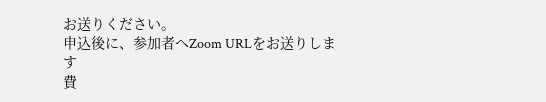お送りください。
申込後に、参加者へZoom URLをお送りします
費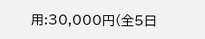用:30,000円(全5日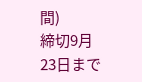間)
締切9月23日まで